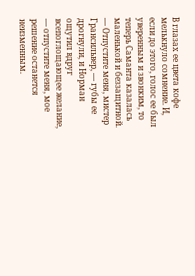В глазах ее цвета кофе мелькнуло сомнение. И, если до этого, голос ее был уверенным и звонким, то теперь Саманта казалась маленькой и беззащитной.
— Отпустите меня, мистер Грансильвер, — губы ее дрогнули, и Норман ощутил вдруг всепоглощающее желание, — отпустите меня, мое решение останется неизменным.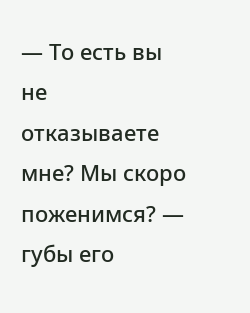— То есть вы не отказываете мне? Мы скоро поженимся? — губы его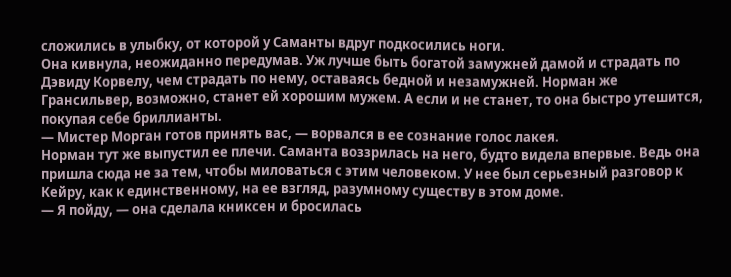сложились в улыбку, от которой у Саманты вдруг подкосились ноги.
Она кивнула, неожиданно передумав. Уж лучше быть богатой замужней дамой и страдать по Дэвиду Корвелу, чем страдать по нему, оставаясь бедной и незамужней. Норман же Грансильвер, возможно, станет ей хорошим мужем. А если и не станет, то она быстро утешится, покупая себе бриллианты.
— Мистер Морган готов принять вас, — ворвался в ее сознание голос лакея.
Норман тут же выпустил ее плечи. Саманта воззрилась на него, будто видела впервые. Ведь она пришла сюда не за тем, чтобы миловаться с этим человеком. У нее был серьезный разговор к Кейру, как к единственному, на ее взгляд, разумному существу в этом доме.
— Я пойду, — она сделала книксен и бросилась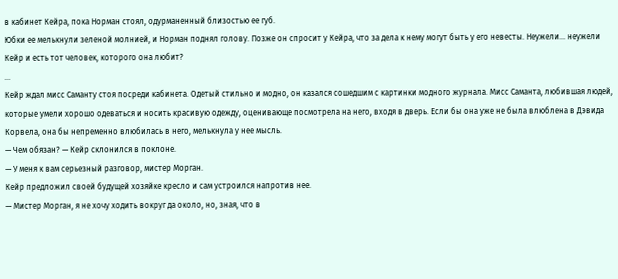в кабинет Кейра, пока Норман стоял, одурманенный близостью ее губ.
Юбки ее мелькнули зеленой молнией, и Норман поднял голову. Позже он спросит у Кейра, что за дела к нему могут быть у его невесты. Неужели... неужели Кейр и есть тот человек, которого она любит?
…
Кейр ждал мисс Саманту стоя посреди кабинета. Одетый стильно и модно, он казался сошедшим с картинки модного журнала. Мисс Саманта, любившая людей, которые умели хорошо одеваться и носить красивую одежду, оценивающе посмотрела на него, входя в дверь. Если бы она уже не была влюблена в Дэвида Корвела, она бы непременно влюбилась в него, мелькнула у нее мысль.
— Чем обязан? — Кейр склонился в поклоне.
— У меня к вам серьезный разговор, мистер Морган.
Кейр предложил своей будущей хозяйке кресло и сам устроился напротив нее.
— Мистер Морган, я не хочу ходить вокруг да около, но, зная, что в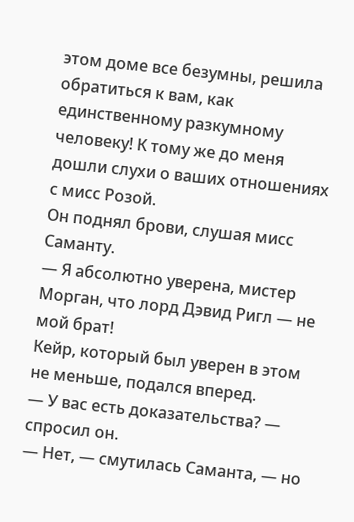этом доме все безумны, решила обратиться к вам, как единственному разкумному человеку! К тому же до меня дошли слухи о ваших отношениях с мисс Розой.
Он поднял брови, слушая мисс Саманту.
— Я абсолютно уверена, мистер Морган, что лорд Дэвид Ригл — не мой брат!
Кейр, который был уверен в этом не меньше, подался вперед.
— У вас есть доказательства? — спросил он.
— Нет, — смутилась Саманта, — но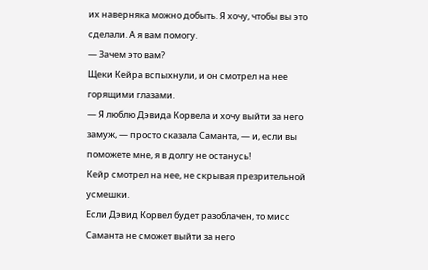их наверняка можно добыть. Я хочу, чтобы вы это сделали. А я вам помогу.
— Зачем это вам?
Щеки Кейра вспыхнули, и он смотрел на нее горящими глазами.
— Я люблю Дэвида Корвела и хочу выйти за него замуж, — просто сказала Саманта, — и, если вы поможете мне, я в долгу не останусь!
Кейр смотрел на нее, не скрывая презрительной усмешки.
Если Дэвид Корвел будет разоблачен, то мисс Саманта не сможет выйти за него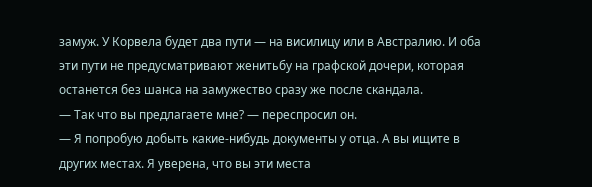замуж. У Корвела будет два пути — на висилицу или в Австралию. И оба эти пути не предусматривают женитьбу на графской дочери, которая останется без шанса на замужество сразу же после скандала.
— Так что вы предлагаете мне? — переспросил он.
— Я попробую добыть какие-нибудь документы у отца. А вы ищите в других местах. Я уверена, что вы эти места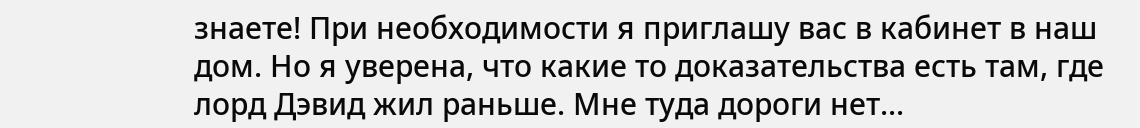знаете! При необходимости я приглашу вас в кабинет в наш дом. Но я уверена, что какие то доказательства есть там, где лорд Дэвид жил раньше. Мне туда дороги нет...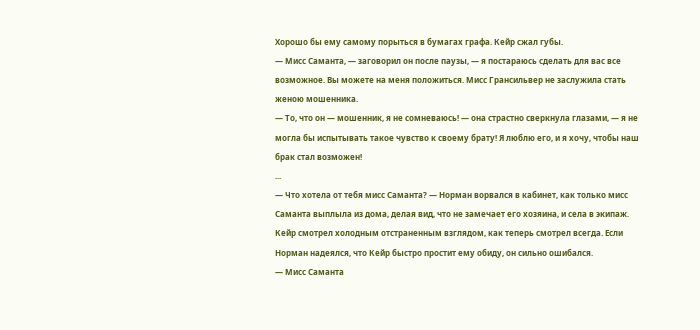Хорошо бы ему самому порыться в бумагах графа. Кейр сжал губы.
— Мисс Саманта, — заговорил он после паузы, — я постараюсь сделать для вас все возможное. Вы можете на меня положиться. Мисс Грансильвер не заслужила стать женою мошенника.
— То, что он — мошенник, я не сомневаюсь! — она страстно сверкнула глазами, — я не могла бы испытывать такое чувство к своему брату! Я люблю его, и я хочу, чтобы наш брак стал возможен!
...
— Что хотела от тебя мисс Саманта? — Норман ворвался в кабинет, как только мисс Саманта выплыла из дома, делая вид, что не замечает его хозяина, и села в экипаж.
Кейр смотрел холодным отстраненным взглядом, как теперь смотрел всегда. Если Норман надеялся, что Кейр быстро простит ему обиду, он сильно ошибался.
— Мисс Саманта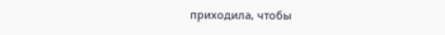приходила, чтобы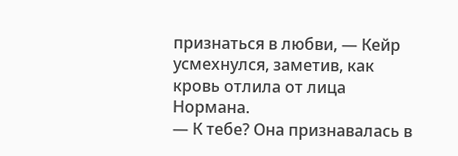признаться в любви, — Кейр усмехнулся, заметив, как кровь отлила от лица Нормана.
— К тебе? Она признавалась в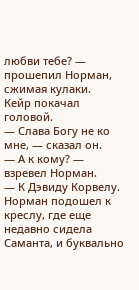любви тебе? — прошепил Норман, сжимая кулаки.
Кейр покачал головой.
— Слава Богу не ко мне, — сказал он.
— А к кому? — взревел Норман.
— К Дэвиду Корвелу.
Норман подошел к креслу, где еще недавно сидела Саманта, и буквально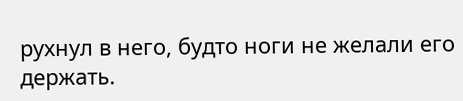рухнул в него, будто ноги не желали его держать.